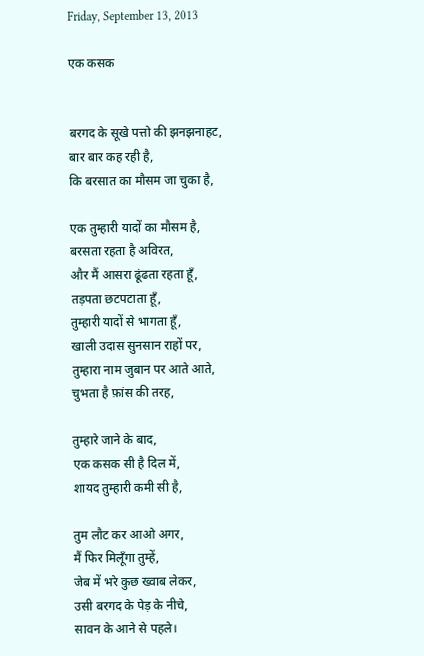Friday, September 13, 2013

एक कसक


बरगद के सूखे पत्तो की झनझनाहट,
बार बार कह रही है,
कि बरसात का मौसम जा चुका है,

एक तुम्हारी यादों का मौसम है,
बरसता रहता है अविरत,
और मैं आसरा ढूंढता रहता हूँ,
तड़पता छटपटाता हूँ,
तुम्हारी यादों से भागता हूँ,
खाली उदास सुनसान राहों पर,
तुम्हारा नाम जुबान पर आते आते,
चुभता है फ़ांस की तरह,

तुम्हारे जाने के बाद,
एक कसक सी है दिल में,
शायद तुम्हारी कमी सी है,

तुम लौट कर आओ अगर,
मैं फिर मिलूँगा तुम्हें,
जेब में भरे कुछ ख्वाब लेकर,
उसी बरगद के पेड़ के नीचे,
सावन के आने से पहले।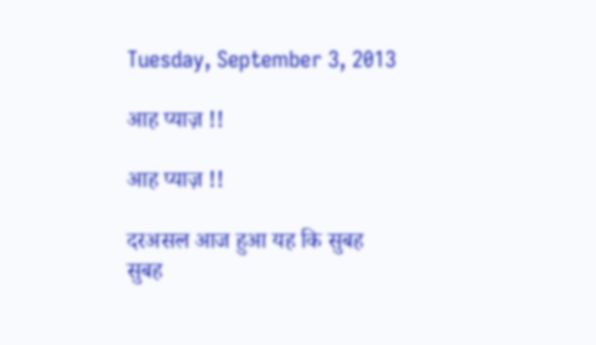Tuesday, September 3, 2013

आह प्याज़ !!

आह प्याज़ !!

दरअसल आज हुआ यह कि सुबह सुबह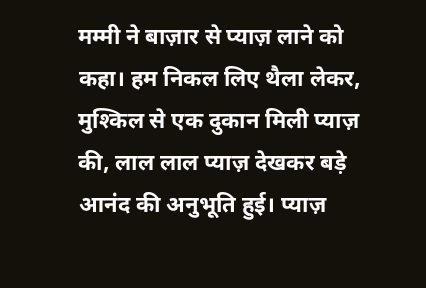मम्मी ने बाज़ार से प्याज़ लाने को कहा। हम निकल लिए थैला लेकर,  मुश्किल से एक दुकान मिली प्याज़ की, लाल लाल प्याज़ देखकर बड़े आनंद की अनुभूति हुई। प्याज़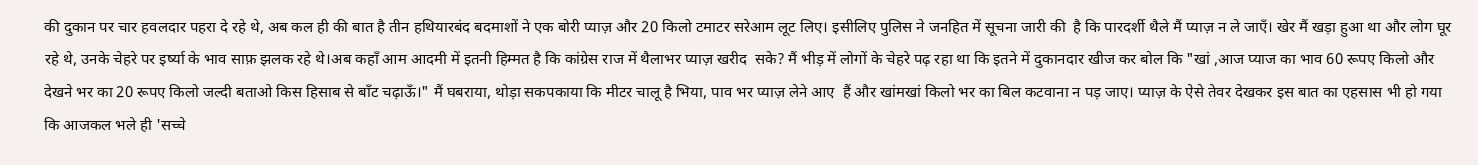की दुकान पर चार हवलदार पहरा दे रहे थे, अब कल ही की बात है तीन हथियारबंद बदमाशों ने एक बोरी प्याज़ और 20 किलो टमाटर सरेआम लूट लिए। इसीलिए पुलिस ने जनहित में सूचना जारी की  है कि पारदर्शी थैले मैं प्याज़ न ले जाएँ। खेर मैं खड़ा हुआ था और लोग घूर रहे थे, उनके चेहरे पर इर्ष्या के भाव साफ़ झलक रहे थे।अब कहाँ आम आदमी में इतनी हिम्मत है कि कांग्रेस राज में थैलाभर प्याज़ खरीद  सके? मैं भीड़ में लोगों के चेहरे पढ़ रहा था कि इतने में दुकानदार खीज कर बोल कि "खां ,आज प्याज का भाव 60 रूपए किलो और देखने भर का 20 रूपए किलो जल्दी बताओ किस हिसाब से बाँट चढ़ाऊँ।" मैं घबराया, थोड़ा सकपकाया कि मीटर चालू है भिया, पाव भर प्याज़ लेने आए  हैं और खांमखां किलो भर का बिल कटवाना न पड़ जाए। प्याज़ के ऐसे तेवर देखकर इस बात का एहसास भी हो गया कि आजकल भले ही 'सच्चे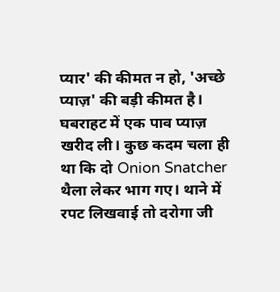प्यार' की कीमत न हो, 'अच्छे प्याज़' की बड़ी कीमत है। घबराहट में एक पाव प्याज़  खरीद ली। कुछ कदम चला ही था कि दो Onion Snatcher थैला लेकर भाग गए। थाने में रपट लिखवाई तो दरोगा जी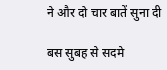ने और दो चार बातें सुना दी

बस सुबह से सदमे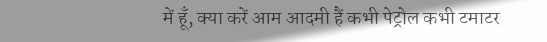में हूँ, क्या करें आम आदमी हैं कभी पेट्रोल कभी टमाटर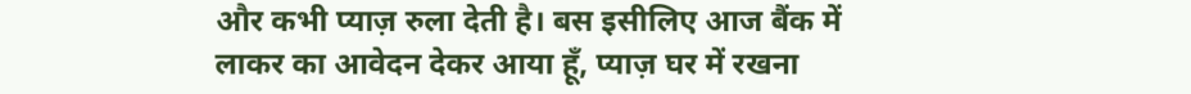और कभी प्याज़ रुला देती है। बस इसीलिए आज बैंक में लाकर का आवेदन देकर आया हूँ, प्याज़ घर में रखना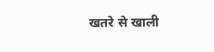खतरे से खाली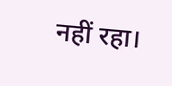नहीं रहा।